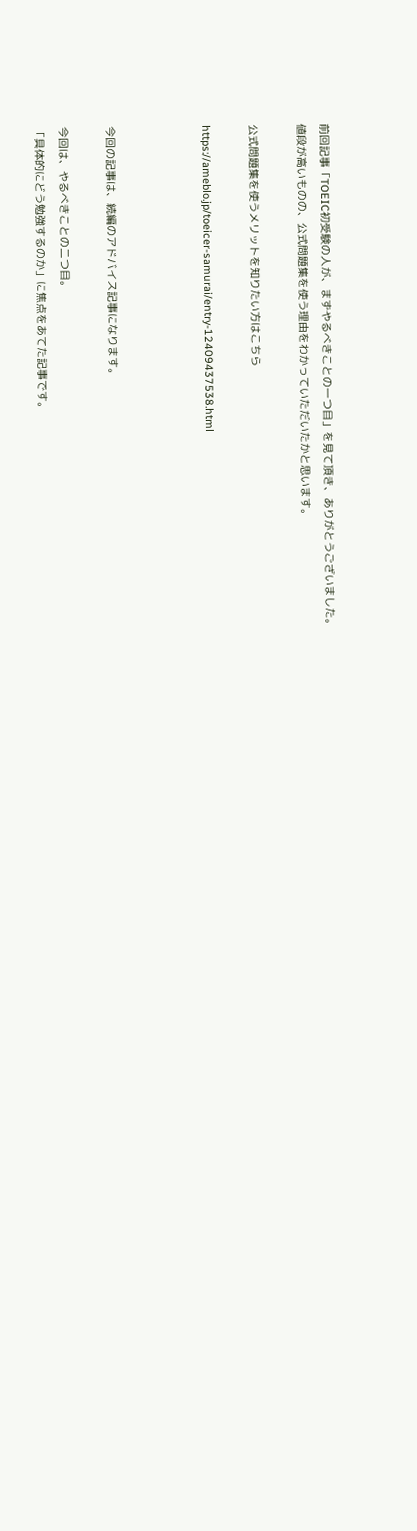前回記事「TOEIC初受験の人が、まずやるべきことの一つ目」を見て頂き、ありがとうございました。
値段が高いものの、公式問題集を使う理由をわかっていただいたかと思います。

公式問題集を使うメリットを知りたい方はこちら

https://ameblo.jp/toeicer-samurai/entry-12409437538.html



今回の記事は、続編のアドバイス記事になります。

今回は、やるべきことの二つ目。
「具体的にどう勉強するのか」に焦点をあてた記事です。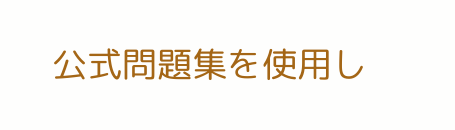公式問題集を使用し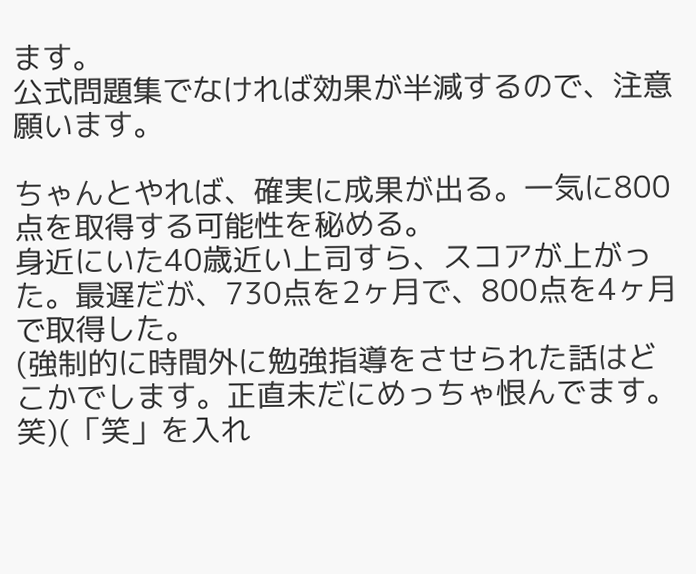ます。
公式問題集でなければ効果が半減するので、注意願います。

ちゃんとやれば、確実に成果が出る。一気に800点を取得する可能性を秘める。
身近にいた40歳近い上司すら、スコアが上がった。最遅だが、730点を2ヶ月で、800点を4ヶ月で取得した。
(強制的に時間外に勉強指導をさせられた話はどこかでします。正直未だにめっちゃ恨んでます。笑)(「笑」を入れ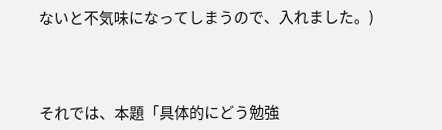ないと不気味になってしまうので、入れました。)



それでは、本題「具体的にどう勉強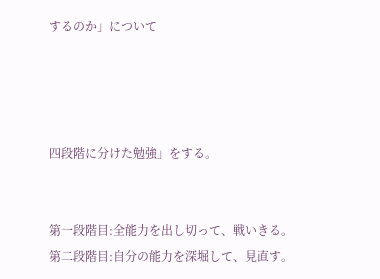するのか」について




四段階に分けた勉強」をする。


第一段階目:全能力を出し切って、戦いきる。
第二段階目:自分の能力を深堀して、見直す。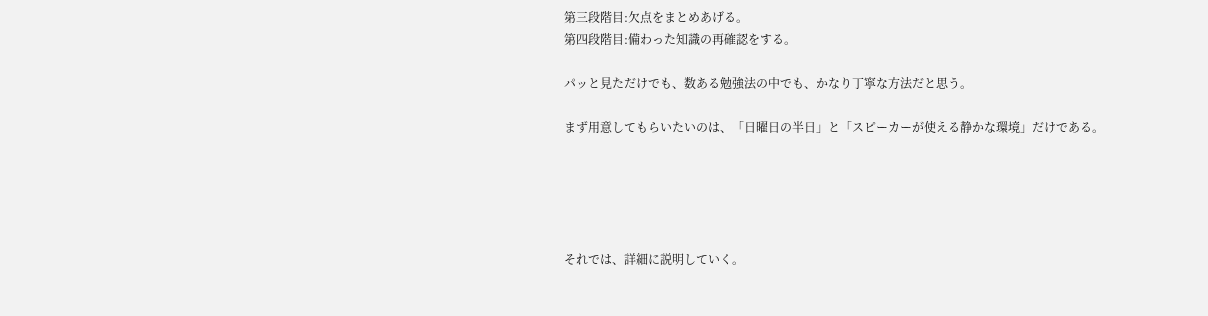第三段階目:欠点をまとめあげる。
第四段階目:備わった知識の再確認をする。

パッと見ただけでも、数ある勉強法の中でも、かなり丁寧な方法だと思う。

まず用意してもらいたいのは、「日曜日の半日」と「スピーカーが使える静かな環境」だけである。





それでは、詳細に説明していく。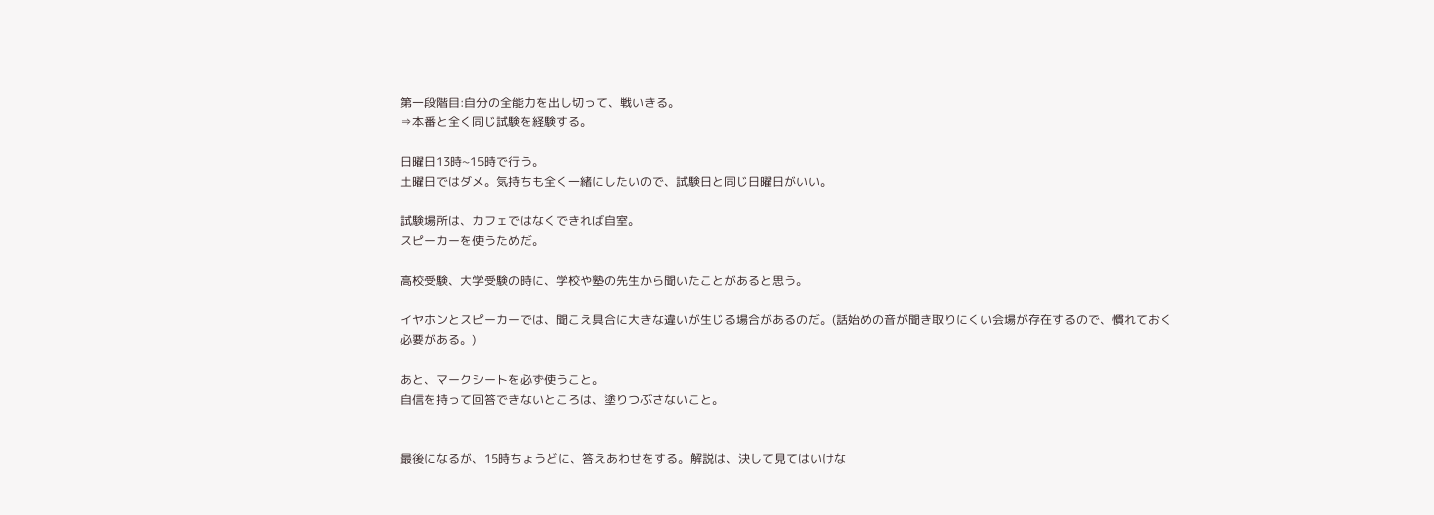第一段階目:自分の全能力を出し切って、戦いきる。
⇒本番と全く同じ試験を経験する。

日曜日13時~15時で行う。
土曜日ではダメ。気持ちも全く一緒にしたいので、試験日と同じ日曜日がいい。

試験場所は、カフェではなくできれば自室。
スピーカーを使うためだ。

高校受験、大学受験の時に、学校や塾の先生から聞いたことがあると思う。

イヤホンとスピーカーでは、聞こえ具合に大きな違いが生じる場合があるのだ。(話始めの音が聞き取りにくい会場が存在するので、慣れておく必要がある。)

あと、マークシートを必ず使うこと。
自信を持って回答できないところは、塗りつぶさないこと。


最後になるが、15時ちょうどに、答えあわせをする。解説は、決して見てはいけな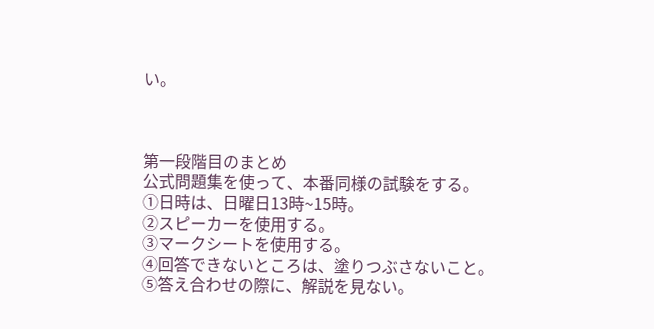い。



第一段階目のまとめ
公式問題集を使って、本番同様の試験をする。
①日時は、日曜日13時~15時。
②スピーカーを使用する。
③マークシートを使用する。
④回答できないところは、塗りつぶさないこと。
⑤答え合わせの際に、解説を見ない。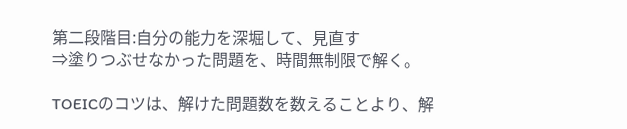第二段階目:自分の能力を深堀して、見直す
⇒塗りつぶせなかった問題を、時間無制限で解く。

TOEICのコツは、解けた問題数を数えることより、解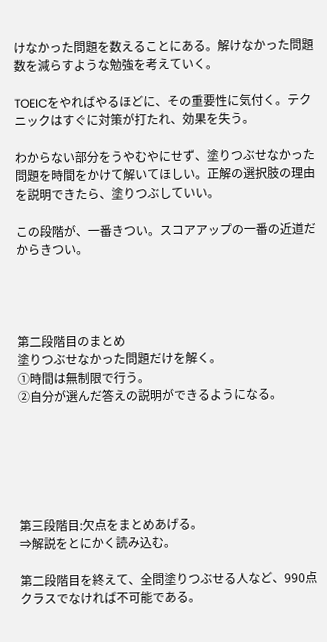けなかった問題を数えることにある。解けなかった問題数を減らすような勉強を考えていく。

TOEICをやればやるほどに、その重要性に気付く。テクニックはすぐに対策が打たれ、効果を失う。

わからない部分をうやむやにせず、塗りつぶせなかった問題を時間をかけて解いてほしい。正解の選択肢の理由を説明できたら、塗りつぶしていい。

この段階が、一番きつい。スコアアップの一番の近道だからきつい。




第二段階目のまとめ
塗りつぶせなかった問題だけを解く。
①時間は無制限で行う。
②自分が選んだ答えの説明ができるようになる。






第三段階目:欠点をまとめあげる。
⇒解説をとにかく読み込む。

第二段階目を終えて、全問塗りつぶせる人など、990点クラスでなければ不可能である。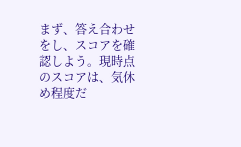まず、答え合わせをし、スコアを確認しよう。現時点のスコアは、気休め程度だ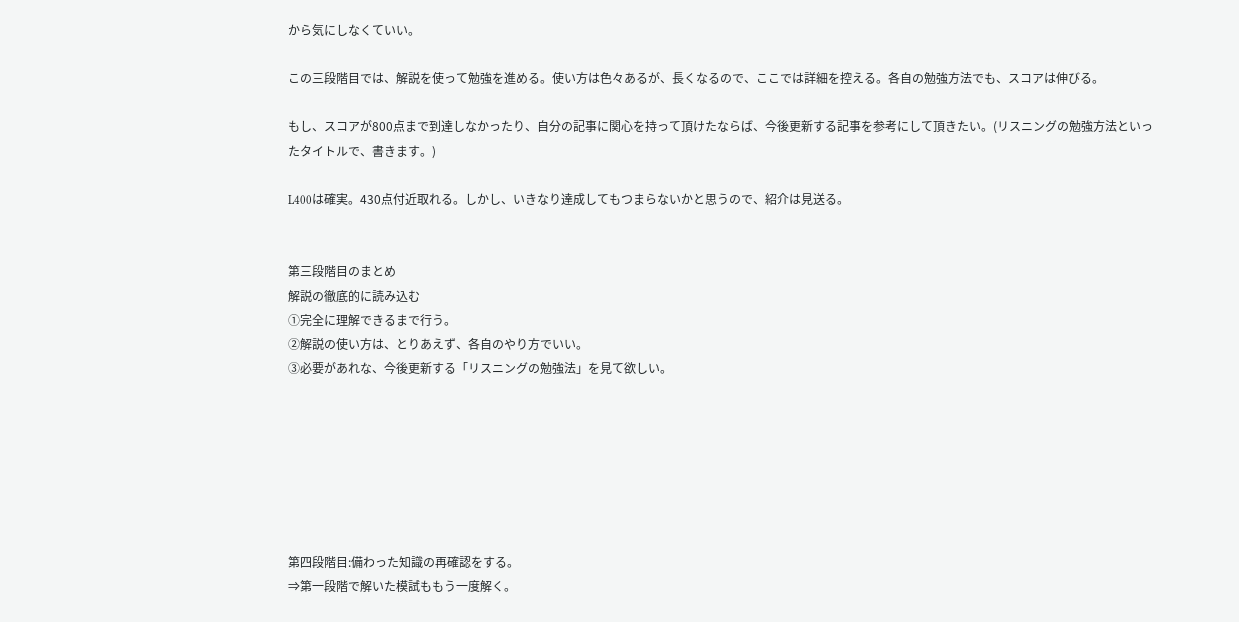から気にしなくていい。

この三段階目では、解説を使って勉強を進める。使い方は色々あるが、長くなるので、ここでは詳細を控える。各自の勉強方法でも、スコアは伸びる。

もし、スコアが800点まで到達しなかったり、自分の記事に関心を持って頂けたならば、今後更新する記事を参考にして頂きたい。(リスニングの勉強方法といったタイトルで、書きます。)

L400は確実。430点付近取れる。しかし、いきなり達成してもつまらないかと思うので、紹介は見送る。


第三段階目のまとめ
解説の徹底的に読み込む
①完全に理解できるまで行う。
②解説の使い方は、とりあえず、各自のやり方でいい。
③必要があれな、今後更新する「リスニングの勉強法」を見て欲しい。







第四段階目:備わった知識の再確認をする。
⇒第一段階で解いた模試ももう一度解く。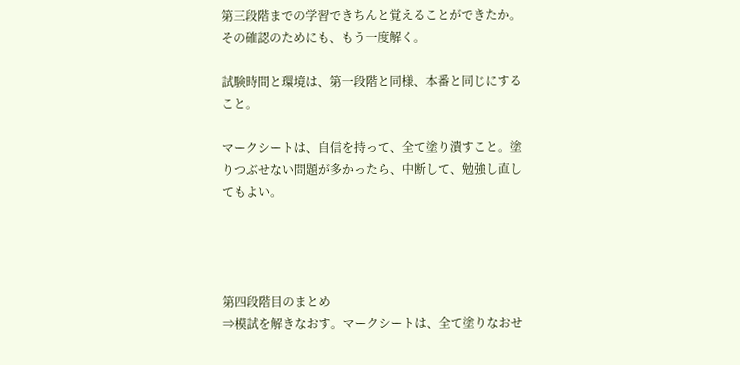第三段階までの学習できちんと覚えることができたか。その確認のためにも、もう一度解く。

試験時間と環境は、第一段階と同様、本番と同じにすること。

マークシートは、自信を持って、全て塗り潰すこと。塗りつぶせない問題が多かったら、中断して、勉強し直してもよい。




第四段階目のまとめ
⇒模試を解きなおす。マークシートは、全て塗りなおせ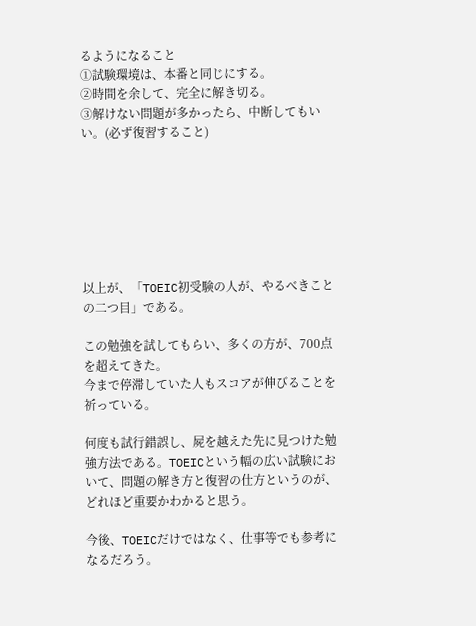るようになること
①試験環境は、本番と同じにする。
②時間を余して、完全に解き切る。
③解けない問題が多かったら、中断してもいい。(必ず復習すること)







以上が、「TOEIC初受験の人が、やるべきことの二つ目」である。

この勉強を試してもらい、多くの方が、700点を超えてきた。
今まで停滞していた人もスコアが伸びることを祈っている。

何度も試行錯誤し、屍を越えた先に見つけた勉強方法である。TOEICという幅の広い試験において、問題の解き方と復習の仕方というのが、どれほど重要かわかると思う。

今後、TOEICだけではなく、仕事等でも参考になるだろう。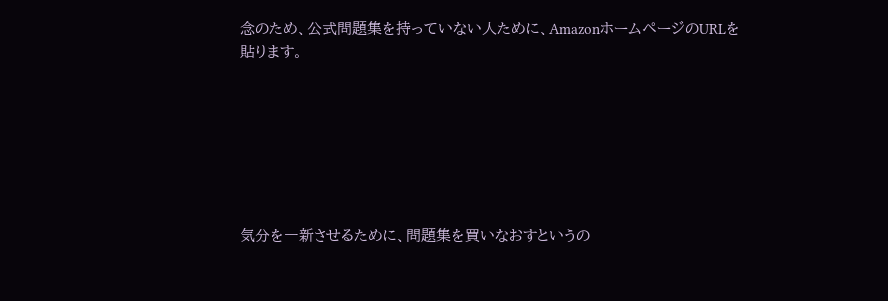念のため、公式問題集を持っていない人ために、AmazonホームページのURLを貼ります。







気分を一新させるために、問題集を買いなおすというの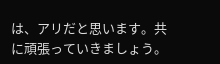は、アリだと思います。共に頑張っていきましょう。